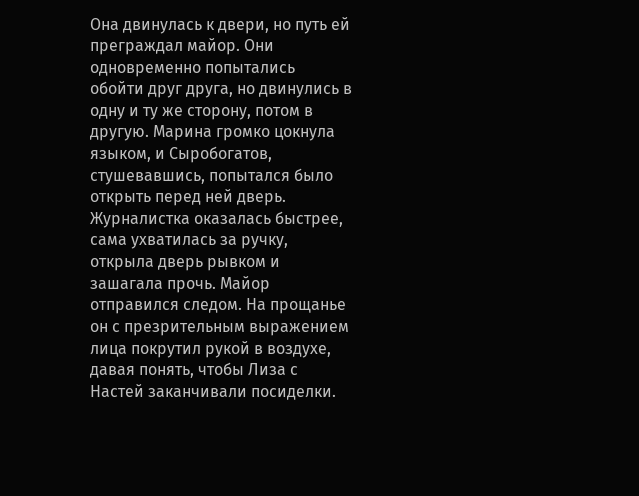Она двинулась к двери, но путь ей преграждал майор. Они одновременно попытались обойти друг друга, но двинулись в одну и ту же сторону, потом в другую. Марина громко цокнула языком, и Сыробогатов, стушевавшись, попытался было открыть перед ней дверь. Журналистка оказалась быстрее, сама ухватилась за ручку, открыла дверь рывком и зашагала прочь. Майор отправился следом. На прощанье он с презрительным выражением лица покрутил рукой в воздухе, давая понять, чтобы Лиза с Настей заканчивали посиделки.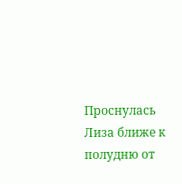Проснулась Лиза ближе к полудню от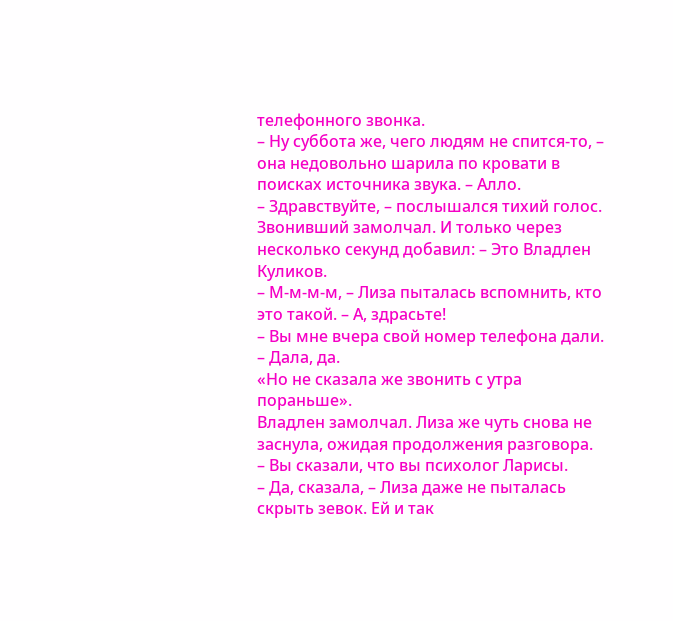телефонного звонка.
– Ну суббота же, чего людям не спится-то, – она недовольно шарила по кровати в поисках источника звука. – Алло.
– Здравствуйте, – послышался тихий голос. Звонивший замолчал. И только через несколько секунд добавил: – Это Владлен Куликов.
– М-м-м-м, – Лиза пыталась вспомнить, кто это такой. – А, здрасьте!
– Вы мне вчера свой номер телефона дали.
– Дала, да.
«Но не сказала же звонить с утра пораньше».
Владлен замолчал. Лиза же чуть снова не заснула, ожидая продолжения разговора.
– Вы сказали, что вы психолог Ларисы.
– Да, сказала, – Лиза даже не пыталась скрыть зевок. Ей и так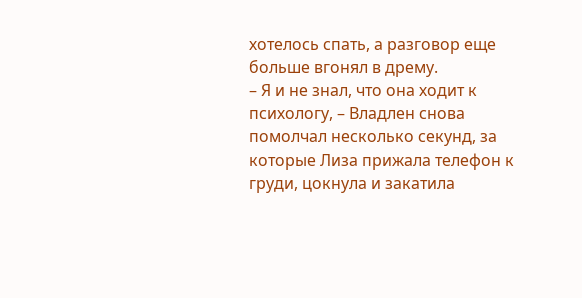хотелось спать, а разговор еще больше вгонял в дрему.
– Я и не знал, что она ходит к психологу, – Владлен снова помолчал несколько секунд, за которые Лиза прижала телефон к груди, цокнула и закатила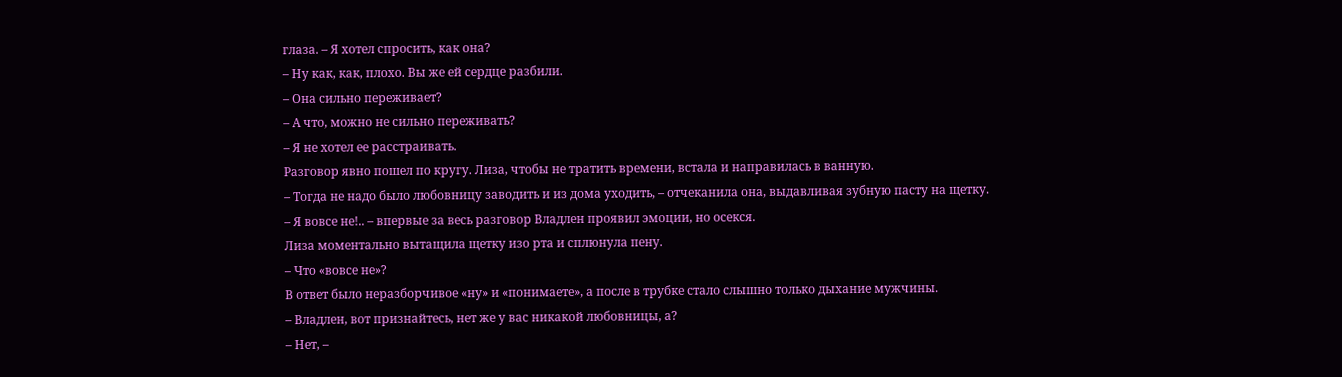глаза. – Я хотел спросить, как она?
– Ну как, как, плохо. Вы же ей сердце разбили.
– Она сильно переживает?
– А что, можно не сильно переживать?
– Я не хотел ее расстраивать.
Разговор явно пошел по кругу. Лиза, чтобы не тратить времени, встала и направилась в ванную.
– Тогда не надо было любовницу заводить и из дома уходить, – отчеканила она, выдавливая зубную пасту на щетку.
– Я вовсе не!.. – впервые за весь разговор Владлен проявил эмоции, но осекся.
Лиза моментально вытащила щетку изо рта и сплюнула пену.
– Что «вовсе не»?
В ответ было неразборчивое «ну» и «понимаете», а после в трубке стало слышно только дыхание мужчины.
– Владлен, вот признайтесь, нет же у вас никакой любовницы, а?
– Нет, –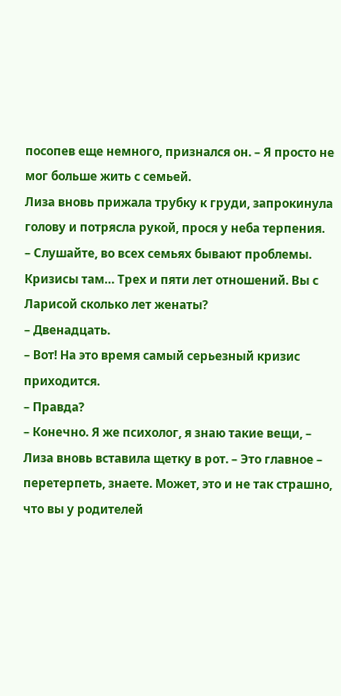посопев еще немного, признался он. – Я просто не мог больше жить с семьей.
Лиза вновь прижала трубку к груди, запрокинула голову и потрясла рукой, прося у неба терпения.
– Слушайте, во всех семьях бывают проблемы. Кризисы там… Трех и пяти лет отношений. Вы с Ларисой сколько лет женаты?
– Двенадцать.
– Вот! На это время самый серьезный кризис приходится.
– Правда?
– Конечно. Я же психолог, я знаю такие вещи, – Лиза вновь вставила щетку в рот. – Это главное – перетерпеть, знаете. Может, это и не так страшно, что вы у родителей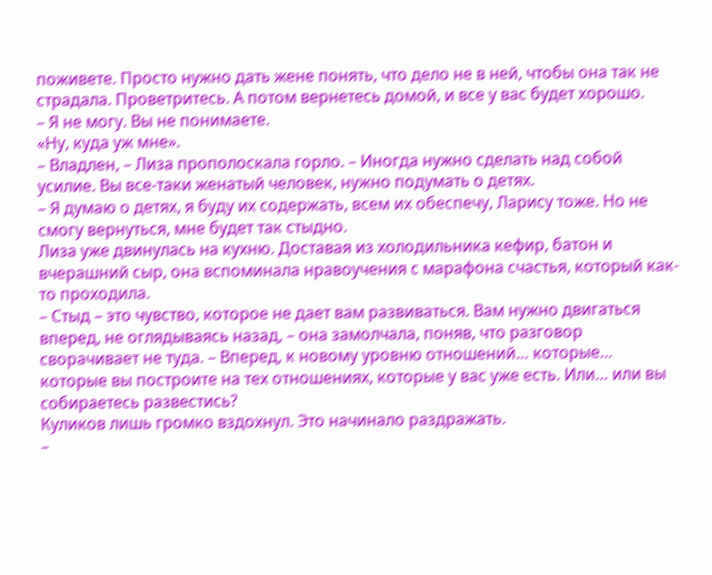поживете. Просто нужно дать жене понять, что дело не в ней, чтобы она так не страдала. Проветритесь. А потом вернетесь домой, и все у вас будет хорошо.
– Я не могу. Вы не понимаете.
«Ну, куда уж мне».
– Владлен, – Лиза прополоскала горло. – Иногда нужно сделать над собой усилие. Вы все-таки женатый человек, нужно подумать о детях.
– Я думаю о детях, я буду их содержать, всем их обеспечу, Ларису тоже. Но не смогу вернуться, мне будет так стыдно.
Лиза уже двинулась на кухню. Доставая из холодильника кефир, батон и вчерашний сыр, она вспоминала нравоучения с марафона счастья, который как-то проходила.
– Стыд – это чувство, которое не дает вам развиваться. Вам нужно двигаться вперед, не оглядываясь назад, – она замолчала, поняв, что разговор сворачивает не туда. – Вперед, к новому уровню отношений… которые… которые вы построите на тех отношениях, которые у вас уже есть. Или… или вы собираетесь развестись?
Куликов лишь громко вздохнул. Это начинало раздражать.
–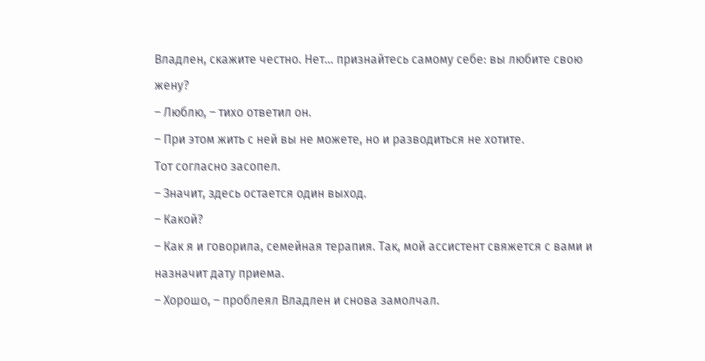Владлен, скажите честно. Нет… признайтесь самому себе: вы любите свою жену?
– Люблю, – тихо ответил он.
– При этом жить с ней вы не можете, но и разводиться не хотите.
Тот согласно засопел.
– Значит, здесь остается один выход.
– Какой?
– Как я и говорила, семейная терапия. Так, мой ассистент свяжется с вами и назначит дату приема.
– Хорошо, – проблеял Владлен и снова замолчал.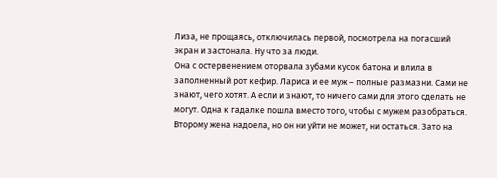Лиза, не прощаясь, отключилась первой, посмотрела на погасший экран и застонала. Ну что за люди.
Она с остервенением оторвала зубами кусок батона и влила в заполненный рот кефир. Лариса и ее муж – полные размазни. Сами не знают, чего хотят. А если и знают, то ничего сами для этого сделать не могут. Одна к гадалке пошла вместо того, чтобы с мужем разобраться. Второму жена надоела, но он ни уйти не может, ни остаться. Зато на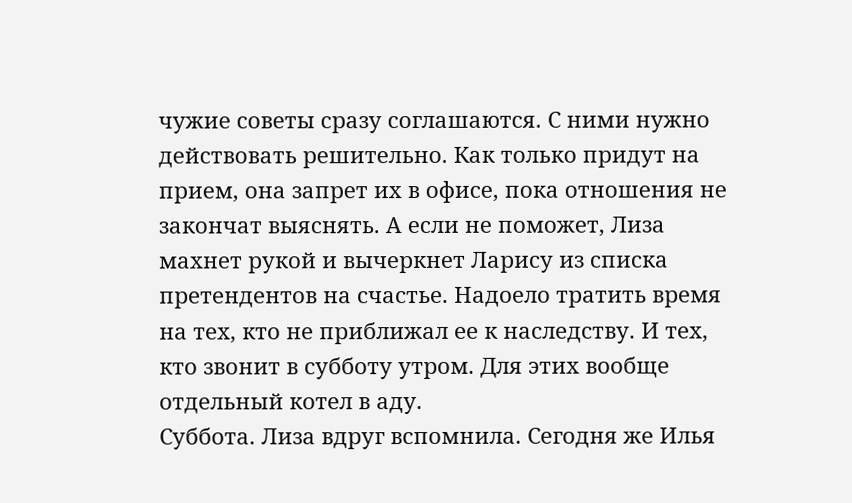чужие советы сразу соглашаются. С ними нужно действовать решительно. Как только придут на прием, она запрет их в офисе, пока отношения не закончат выяснять. А если не поможет, Лиза махнет рукой и вычеркнет Ларису из списка претендентов на счастье. Надоело тратить время на тех, кто не приближал ее к наследству. И тех, кто звонит в субботу утром. Для этих вообще отдельный котел в аду.
Суббота. Лиза вдруг вспомнила. Сегодня же Илья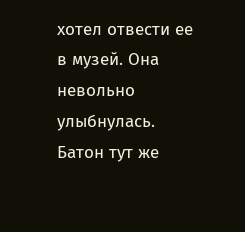хотел отвести ее в музей. Она невольно улыбнулась. Батон тут же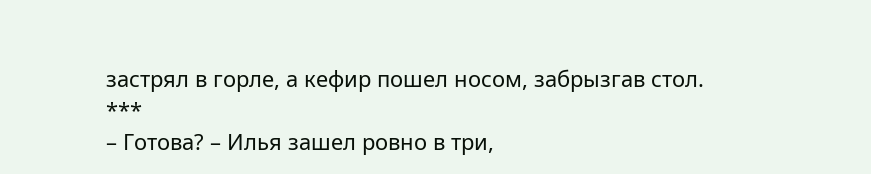застрял в горле, а кефир пошел носом, забрызгав стол.
***
– Готова? – Илья зашел ровно в три,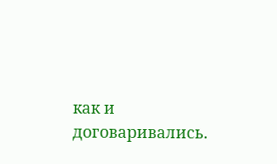как и договаривались.